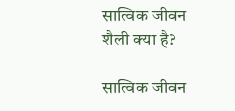सात्विक जीवन शैली क्या है?

सात्विक जीवन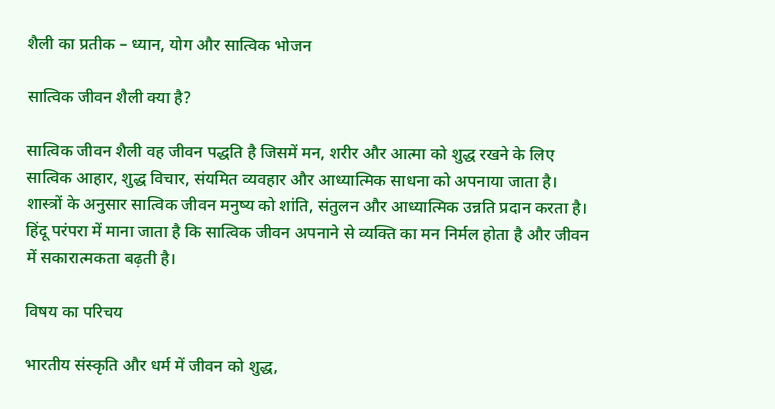शैली का प्रतीक – ध्यान, योग और सात्विक भोजन

सात्विक जीवन शैली क्या है?

सात्विक जीवन शैली वह जीवन पद्धति है जिसमें मन, शरीर और आत्मा को शुद्ध रखने के लिए सात्विक आहार, शुद्ध विचार, संयमित व्यवहार और आध्यात्मिक साधना को अपनाया जाता है।
शास्त्रों के अनुसार सात्विक जीवन मनुष्य को शांति, संतुलन और आध्यात्मिक उन्नति प्रदान करता है। हिंदू परंपरा में माना जाता है कि सात्विक जीवन अपनाने से व्यक्ति का मन निर्मल होता है और जीवन में सकारात्मकता बढ़ती है।

विषय का परिचय

भारतीय संस्कृति और धर्म में जीवन को शुद्ध,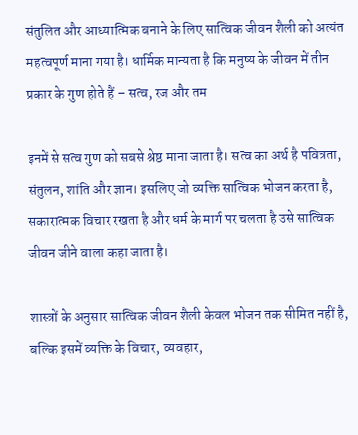संतुलित और आध्यात्मिक बनाने के लिए सात्विक जीवन शैली को अत्यंत महत्वपूर्ण माना गया है। धार्मिक मान्यता है कि मनुष्य के जीवन में तीन प्रकार के गुण होते हैं – सत्व, रज और तम

इनमें से सत्व गुण को सबसे श्रेष्ठ माना जाता है। सत्व का अर्थ है पवित्रता, संतुलन, शांति और ज्ञान। इसलिए जो व्यक्ति सात्विक भोजन करता है, सकारात्मक विचार रखता है और धर्म के मार्ग पर चलता है उसे सात्विक जीवन जीने वाला कहा जाता है।

शास्त्रों के अनुसार सात्विक जीवन शैली केवल भोजन तक सीमित नहीं है, बल्कि इसमें व्यक्ति के विचार, व्यवहार,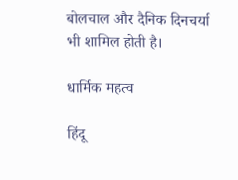बोलचाल और दैनिक दिनचर्या भी शामिल होती है।

धार्मिक महत्व

हिंदू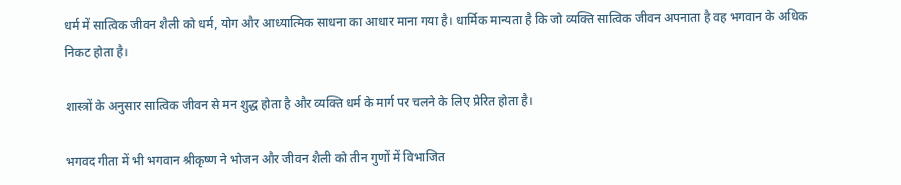धर्म में सात्विक जीवन शैली को धर्म, योग और आध्यात्मिक साधना का आधार माना गया है। धार्मिक मान्यता है कि जो व्यक्ति सात्विक जीवन अपनाता है वह भगवान के अधिक निकट होता है।

शास्त्रों के अनुसार सात्विक जीवन से मन शुद्ध होता है और व्यक्ति धर्म के मार्ग पर चलने के लिए प्रेरित होता है।

भगवद गीता में भी भगवान श्रीकृष्ण ने भोजन और जीवन शैली को तीन गुणों में विभाजित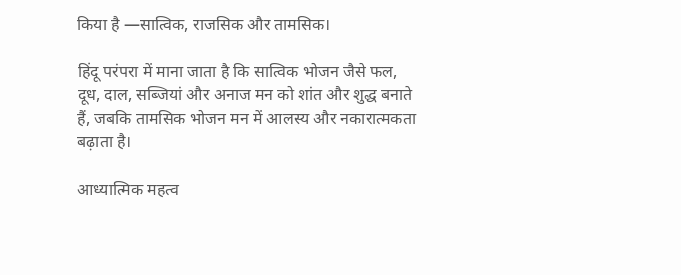किया है —सात्विक, राजसिक और तामसिक।

हिंदू परंपरा में माना जाता है कि सात्विक भोजन जैसे फल, दूध, दाल, सब्जियां और अनाज मन को शांत और शुद्ध बनाते हैं, जबकि तामसिक भोजन मन में आलस्य और नकारात्मकता बढ़ाता है।

आध्यात्मिक महत्व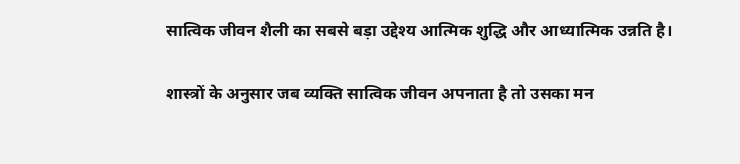सात्विक जीवन शैली का सबसे बड़ा उद्देश्य आत्मिक शुद्धि और आध्यात्मिक उन्नति है।

शास्त्रों के अनुसार जब व्यक्ति सात्विक जीवन अपनाता है तो उसका मन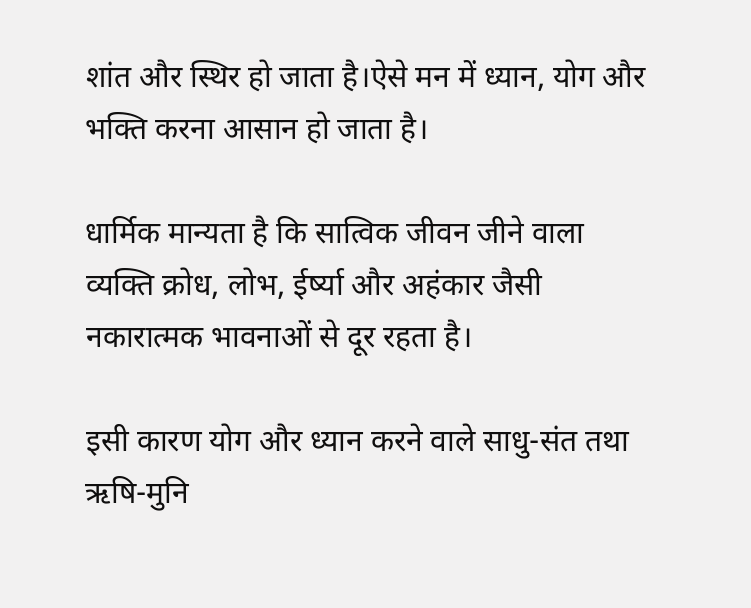शांत और स्थिर हो जाता है।ऐसे मन में ध्यान, योग और भक्ति करना आसान हो जाता है।

धार्मिक मान्यता है कि सात्विक जीवन जीने वाला व्यक्ति क्रोध, लोभ, ईर्ष्या और अहंकार जैसी नकारात्मक भावनाओं से दूर रहता है।

इसी कारण योग और ध्यान करने वाले साधु-संत तथा ऋषि-मुनि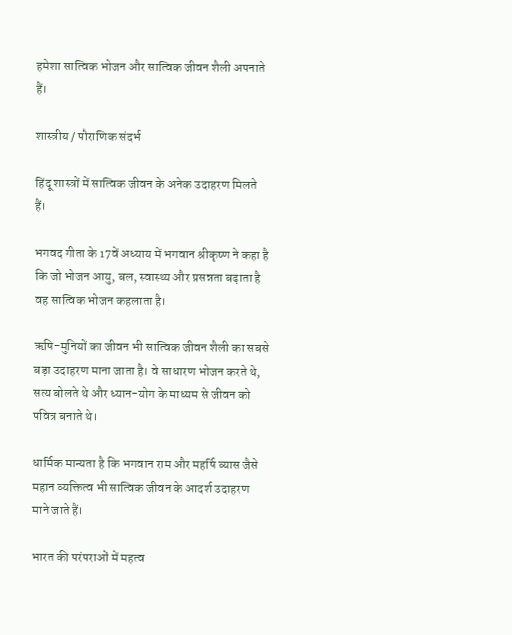हमेशा सात्विक भोजन और सात्विक जीवन शैली अपनाते हैं।

शास्त्रीय / पौराणिक संदर्भ

हिंदू शास्त्रों में सात्विक जीवन के अनेक उदाहरण मिलते हैं।

भगवद गीता के 17वें अध्याय में भगवान श्रीकृष्ण ने कहा है कि जो भोजन आयु, बल, स्वास्थ्य और प्रसन्नता बढ़ाता है वह सात्विक भोजन कहलाता है।

ऋषि-मुनियों का जीवन भी सात्विक जीवन शैली का सबसे बड़ा उदाहरण माना जाता है। वे साधारण भोजन करते थे, सत्य बोलते थे और ध्यान-योग के माध्यम से जीवन को पवित्र बनाते थे।

धार्मिक मान्यता है कि भगवान राम और महर्षि व्यास जैसे महान व्यक्तित्व भी सात्विक जीवन के आदर्श उदाहरण माने जाते हैं।

भारत की परंपराओं में महत्व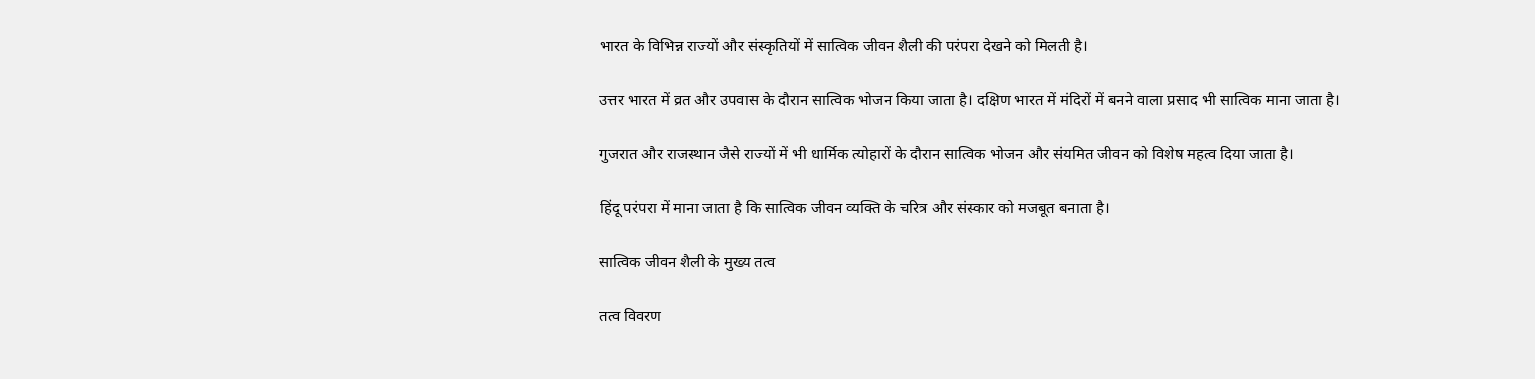भारत के विभिन्न राज्यों और संस्कृतियों में सात्विक जीवन शैली की परंपरा देखने को मिलती है।

उत्तर भारत में व्रत और उपवास के दौरान सात्विक भोजन किया जाता है। दक्षिण भारत में मंदिरों में बनने वाला प्रसाद भी सात्विक माना जाता है।

गुजरात और राजस्थान जैसे राज्यों में भी धार्मिक त्योहारों के दौरान सात्विक भोजन और संयमित जीवन को विशेष महत्व दिया जाता है।

हिंदू परंपरा में माना जाता है कि सात्विक जीवन व्यक्ति के चरित्र और संस्कार को मजबूत बनाता है।

सात्विक जीवन शैली के मुख्य तत्व

तत्व विवरण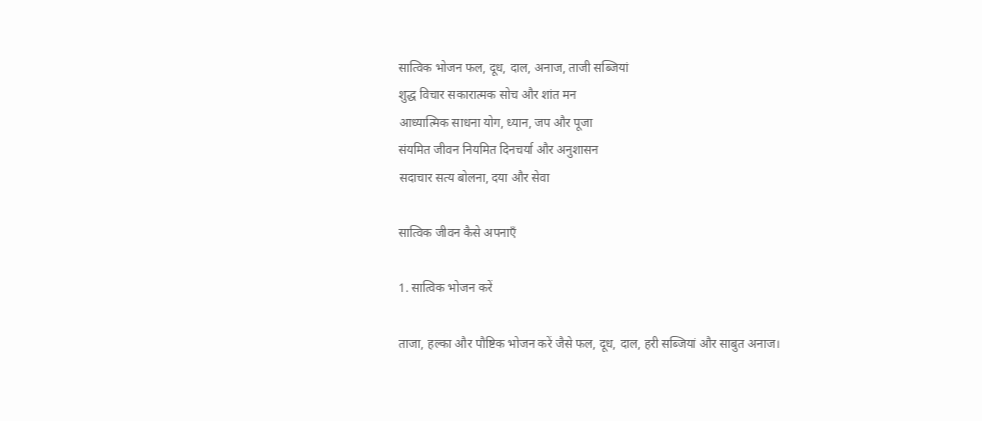सात्विक भोजन फल, दूध, दाल, अनाज, ताजी सब्जियां
शुद्ध विचार सकारात्मक सोच और शांत मन
आध्यात्मिक साधना योग, ध्यान, जप और पूजा
संयमित जीवन नियमित दिनचर्या और अनुशासन
सदाचार सत्य बोलना, दया और सेवा

सात्विक जीवन कैसे अपनाएँ

1. सात्विक भोजन करें

ताजा, हल्का और पौष्टिक भोजन करें जैसे फल, दूध, दाल, हरी सब्जियां और साबुत अनाज।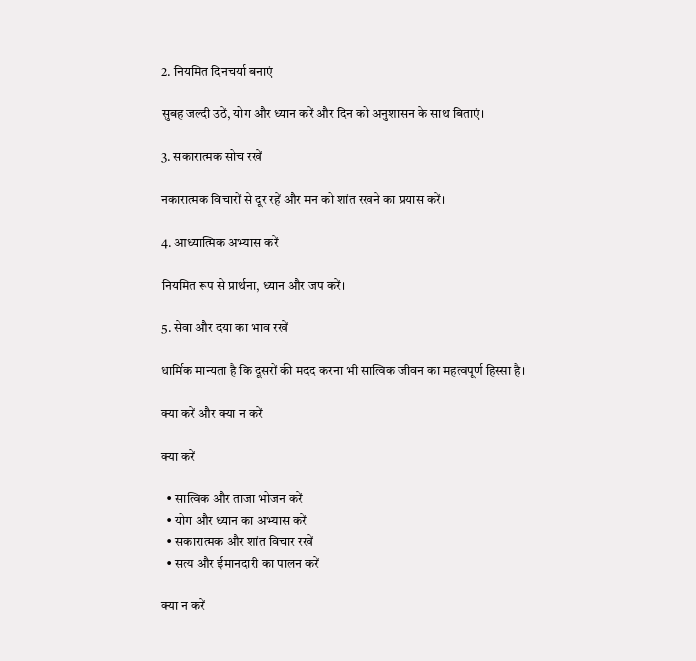2. नियमित दिनचर्या बनाएं

सुबह जल्दी उठें, योग और ध्यान करें और दिन को अनुशासन के साथ बिताएं।

3. सकारात्मक सोच रखें

नकारात्मक विचारों से दूर रहें और मन को शांत रखने का प्रयास करें।

4. आध्यात्मिक अभ्यास करें

नियमित रूप से प्रार्थना, ध्यान और जप करें।

5. सेवा और दया का भाव रखें

धार्मिक मान्यता है कि दूसरों की मदद करना भी सात्विक जीवन का महत्वपूर्ण हिस्सा है।

क्या करें और क्या न करें

क्या करें

  • सात्विक और ताजा भोजन करें
  • योग और ध्यान का अभ्यास करें
  • सकारात्मक और शांत विचार रखें
  • सत्य और ईमानदारी का पालन करें

क्या न करें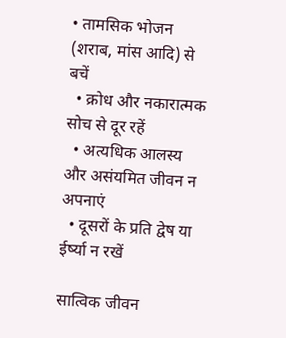• तामसिक भोजन (शराब, मांस आदि) से बचें
  • क्रोध और नकारात्मक सोच से दूर रहें
  • अत्यधिक आलस्य और असंयमित जीवन न अपनाएं
  • दूसरों के प्रति द्वेष या ईर्ष्या न रखें

सात्विक जीवन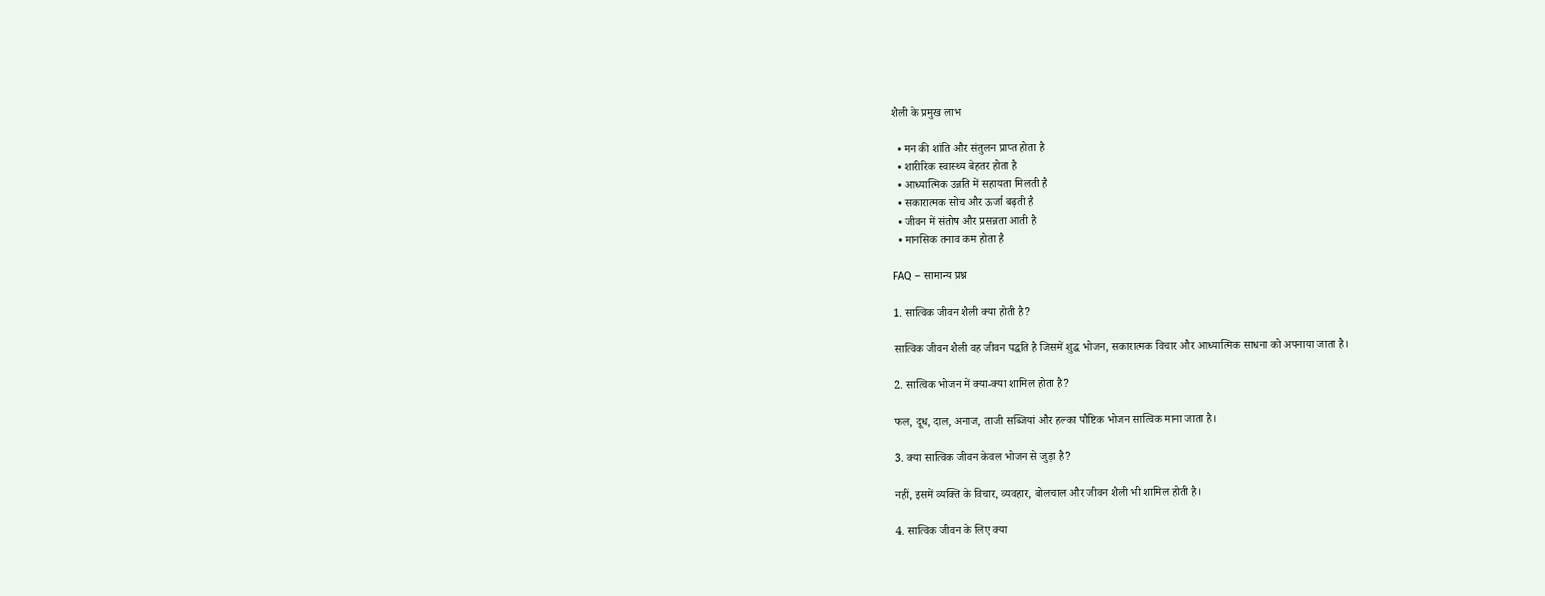शैली के प्रमुख लाभ

  • मन की शांति और संतुलन प्राप्त होता है
  • शारीरिक स्वास्थ्य बेहतर होता है
  • आध्यात्मिक उन्नति में सहायता मिलती है
  • सकारात्मक सोच और ऊर्जा बढ़ती है
  • जीवन में संतोष और प्रसन्नता आती है
  • मानसिक तनाव कम होता है

FAQ – सामान्य प्रश्न

1. सात्विक जीवन शैली क्या होती है?

सात्विक जीवन शैली वह जीवन पद्धति है जिसमें शुद्ध भोजन, सकारात्मक विचार और आध्यात्मिक साधना को अपनाया जाता है।

2. सात्विक भोजन में क्या-क्या शामिल होता है?

फल, दूध, दाल, अनाज, ताजी सब्जियां और हल्का पौष्टिक भोजन सात्विक माना जाता है।

3. क्या सात्विक जीवन केवल भोजन से जुड़ा है?

नहीं, इसमें व्यक्ति के विचार, व्यवहार, बोलचाल और जीवन शैली भी शामिल होती है।

4. सात्विक जीवन के लिए क्या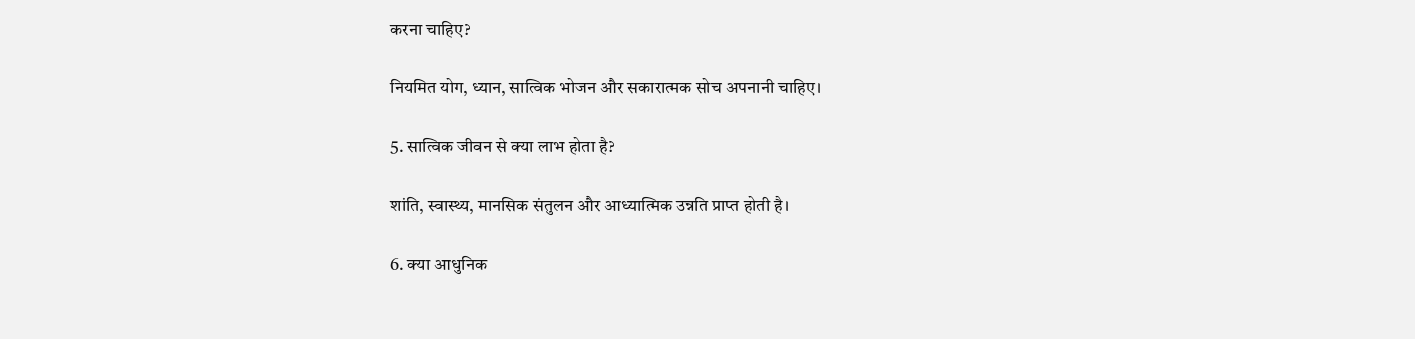करना चाहिए?

नियमित योग, ध्यान, सात्विक भोजन और सकारात्मक सोच अपनानी चाहिए।

5. सात्विक जीवन से क्या लाभ होता है?

शांति, स्वास्थ्य, मानसिक संतुलन और आध्यात्मिक उन्नति प्राप्त होती है।

6. क्या आधुनिक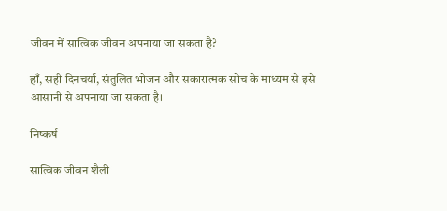जीवन में सात्विक जीवन अपनाया जा सकता है?

हाँ, सही दिनचर्या, संतुलित भोजन और सकारात्मक सोच के माध्यम से इसे आसानी से अपनाया जा सकता है।

निष्कर्ष

सात्विक जीवन शैली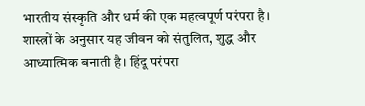भारतीय संस्कृति और धर्म की एक महत्वपूर्ण परंपरा है। शास्त्रों के अनुसार यह जीवन को संतुलित, शुद्ध और आध्यात्मिक बनाती है। हिंदू परंपरा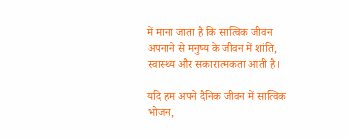में माना जाता है कि सात्विक जीवन अपनाने से मनुष्य के जीवन में शांति, स्वास्थ्य और सकारात्मकता आती है।

यदि हम अपने दैनिक जीवन में सात्विक भोजन,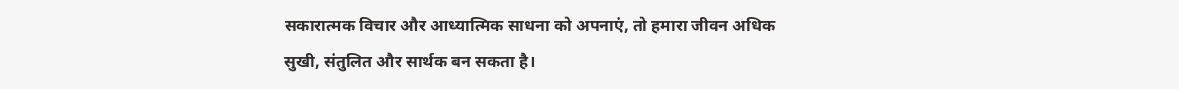सकारात्मक विचार और आध्यात्मिक साधना को अपनाएं, तो हमारा जीवन अधिक सुखी, संतुलित और सार्थक बन सकता है।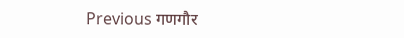Previous गणगौर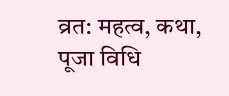व्रत: महत्व, कथा, पूजा विधि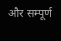और सम्पूर्ण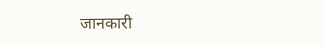जानकारी